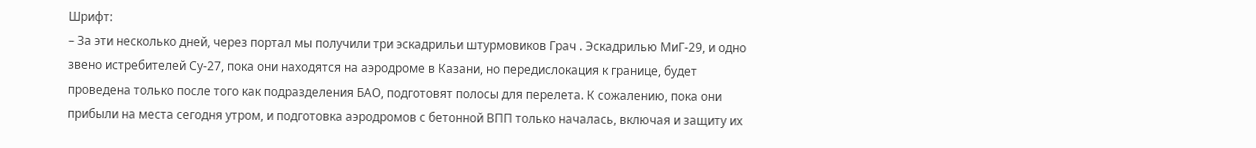Шрифт:
– За эти несколько дней, через портал мы получили три эскадрильи штурмовиков Грач . Эскадрилью МиГ-29, и одно звено истребителей Су-27, пока они находятся на аэродроме в Казани, но передислокация к границе, будет проведена только после того как подразделения БАО, подготовят полосы для перелета. К сожалению, пока они прибыли на места сегодня утром, и подготовка аэродромов с бетонной ВПП только началась, включая и защиту их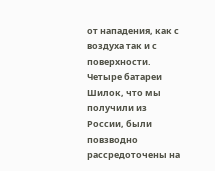от нападения, как с воздуха так и с поверхности. Четыре батареи Шилок, что мы получили из России, были повзводно рассредоточены на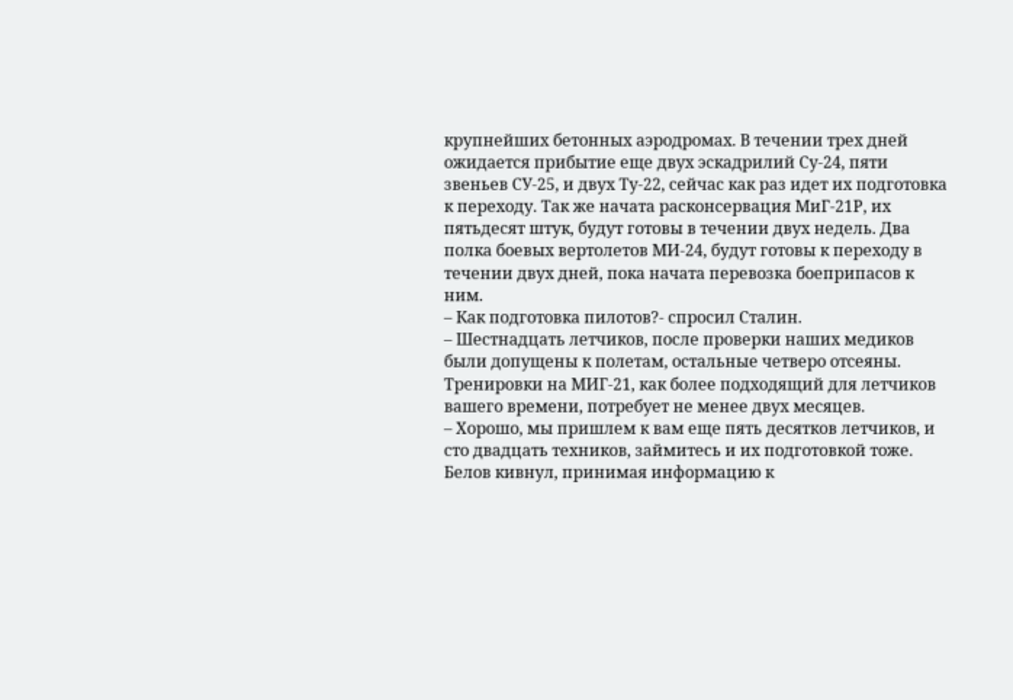крупнейших бетонных аэродромах. В течении трех дней ожидается прибытие еще двух эскадрилий Су-24, пяти звеньев СУ-25, и двух Ту-22, сейчас как раз идет их подготовка к переходу. Так же начата расконсервация МиГ-21Р, их пятьдесят штук, будут готовы в течении двух недель. Два полка боевых вертолетов МИ-24, будут готовы к переходу в течении двух дней, пока начата перевозка боеприпасов к ним.
– Как подготовка пилотов?- спросил Сталин.
– Шестнадцать летчиков, после проверки наших медиков были допущены к полетам, остальные четверо отсеяны. Тренировки на МИГ-21, как более подходящий для летчиков вашего времени, потребует не менее двух месяцев.
– Хорошо, мы пришлем к вам еще пять десятков летчиков, и сто двадцать техников, займитесь и их подготовкой тоже.
Белов кивнул, принимая информацию к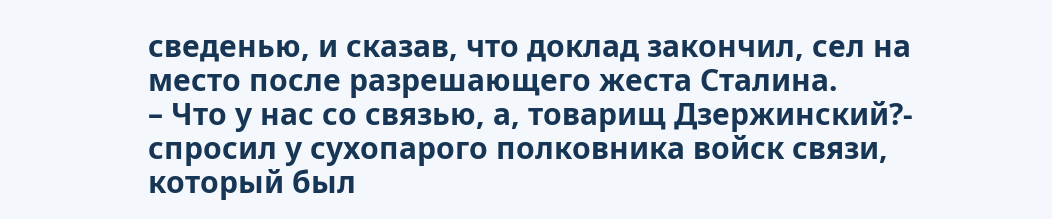сведенью, и сказав, что доклад закончил, сел на место после разрешающего жеста Сталина.
– Что у нас со связью, а, товарищ Дзержинский?- спросил у сухопарого полковника войск связи, который был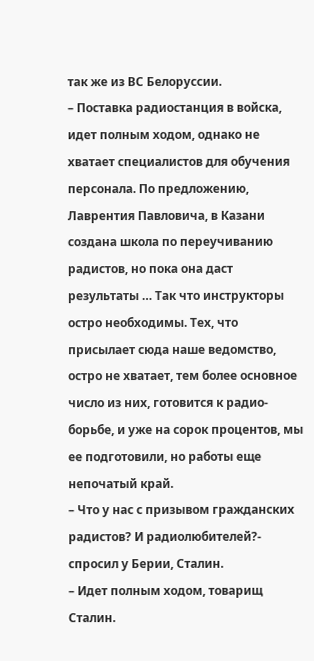так же из ВС Белоруссии.
– Поставка радиостанция в войска, идет полным ходом, однако не хватает специалистов для обучения персонала. По предложению, Лаврентия Павловича, в Казани создана школа по переучиванию радистов, но пока она даст результаты … Так что инструкторы остро необходимы. Тех, что присылает сюда наше ведомство, остро не хватает, тем более основное число из них, готовится к радио-борьбе, и уже на сорок процентов, мы ее подготовили, но работы еще непочатый край.
– Что у нас с призывом гражданских радистов? И радиолюбителей?- спросил у Берии, Сталин.
– Идет полным ходом, товарищ Сталин.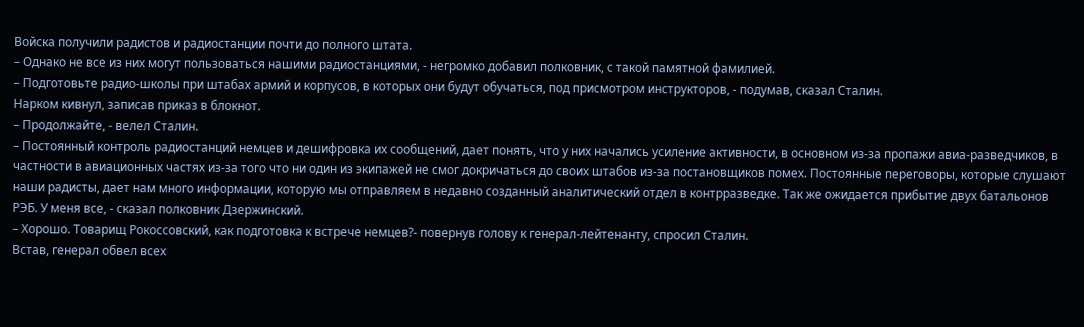Войска получили радистов и радиостанции почти до полного штата.
– Однако не все из них могут пользоваться нашими радиостанциями, - негромко добавил полковник, с такой памятной фамилией.
– Подготовьте радио-школы при штабах армий и корпусов, в которых они будут обучаться, под присмотром инструкторов, - подумав, сказал Сталин.
Нарком кивнул, записав приказ в блокнот.
– Продолжайте, - велел Сталин.
– Постоянный контроль радиостанций немцев и дешифровка их сообщений, дает понять, что у них начались усиление активности, в основном из-за пропажи авиа-разведчиков, в частности в авиационных частях из-за того что ни один из экипажей не смог докричаться до своих штабов из-за постановщиков помех. Постоянные переговоры, которые слушают наши радисты, дает нам много информации, которую мы отправляем в недавно созданный аналитический отдел в контрразведке. Так же ожидается прибытие двух батальонов РЭБ. У меня все, - сказал полковник Дзержинский.
– Хорошо. Товарищ Рокоссовский, как подготовка к встрече немцев?- повернув голову к генерал-лейтенанту, спросил Сталин.
Встав, генерал обвел всех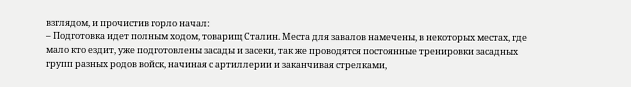взглядом, и прочистив горло начал:
– Подготовка идет полным ходом, товарищ Сталин. Места для завалов намечены, в некоторых местах, где мало кто ездит, уже подготовлены засады и засеки, так же проводятся постоянные тренировки засадных групп разных родов войск, начиная с артиллерии и заканчивая стрелками,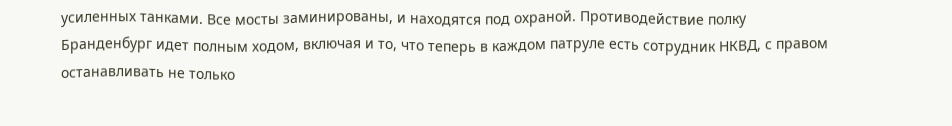усиленных танками. Все мосты заминированы, и находятся под охраной. Противодействие полку Бранденбург идет полным ходом, включая и то, что теперь в каждом патруле есть сотрудник НКВД, с правом останавливать не только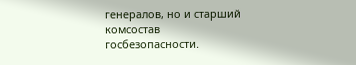генералов, но и старший комсостав госбезопасности.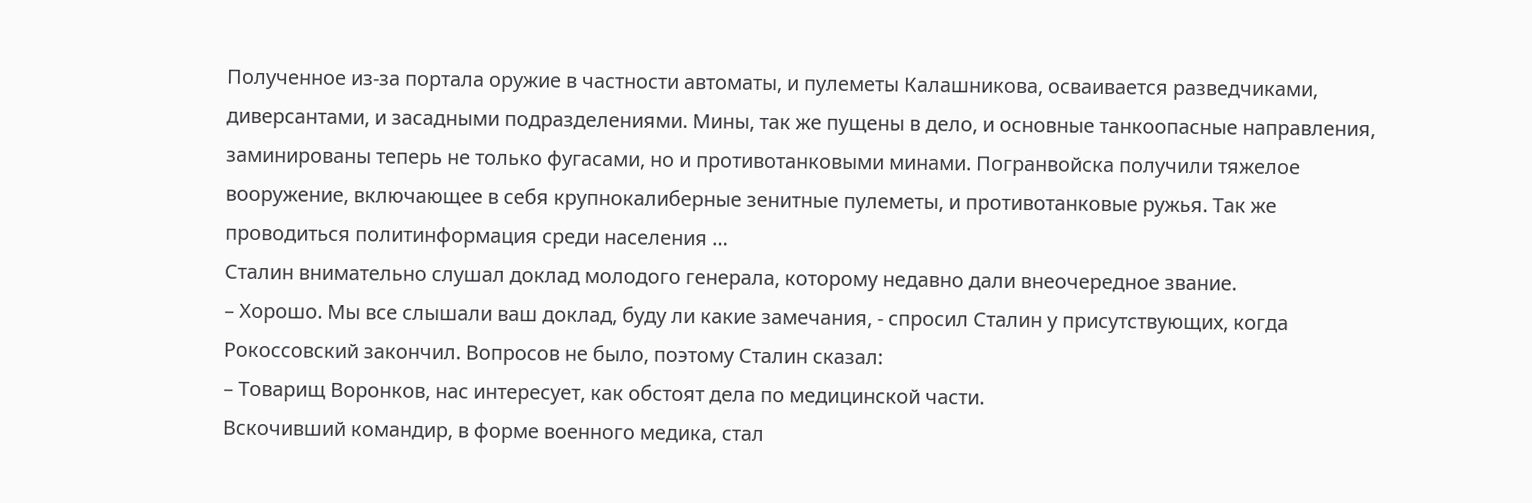Полученное из-за портала оружие в частности автоматы, и пулеметы Калашникова, осваивается разведчиками, диверсантами, и засадными подразделениями. Мины, так же пущены в дело, и основные танкоопасные направления, заминированы теперь не только фугасами, но и противотанковыми минами. Погранвойска получили тяжелое вооружение, включающее в себя крупнокалиберные зенитные пулеметы, и противотанковые ружья. Так же проводиться политинформация среди населения …
Сталин внимательно слушал доклад молодого генерала, которому недавно дали внеочередное звание.
– Хорошо. Мы все слышали ваш доклад, буду ли какие замечания, - спросил Сталин у присутствующих, когда Рокоссовский закончил. Вопросов не было, поэтому Сталин сказал:
– Товарищ Воронков, нас интересует, как обстоят дела по медицинской части.
Вскочивший командир, в форме военного медика, стал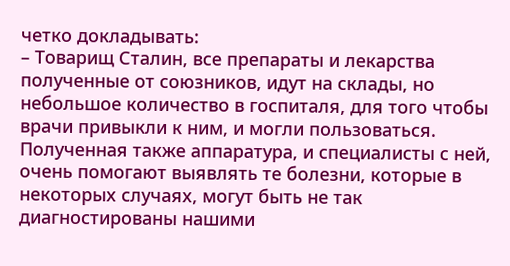четко докладывать:
– Товарищ Сталин, все препараты и лекарства полученные от союзников, идут на склады, но небольшое количество в госпиталя, для того чтобы врачи привыкли к ним, и могли пользоваться. Полученная также аппаратура, и специалисты с ней, очень помогают выявлять те болезни, которые в некоторых случаях, могут быть не так диагностированы нашими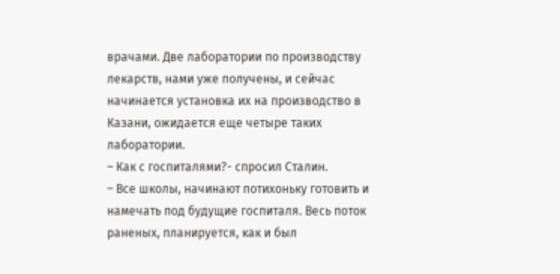врачами. Две лаборатории по производству лекарств, нами уже получены, и сейчас начинается установка их на производство в Казани, ожидается еще четыре таких лаборатории.
– Как с госпиталями?- спросил Сталин.
– Все школы, начинают потихоньку готовить и намечать под будущие госпиталя. Весь поток раненых, планируется, как и был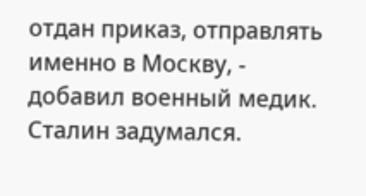отдан приказ, отправлять именно в Москву, - добавил военный медик.
Сталин задумался.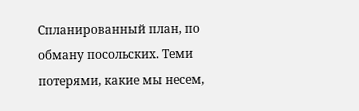Спланированный план, по обману посольских. Теми потерями, какие мы несем,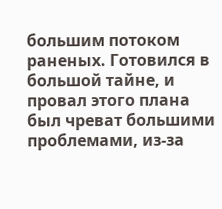большим потоком раненых. Готовился в большой тайне, и провал этого плана был чреват большими проблемами, из-за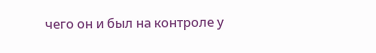чего он и был на контроле у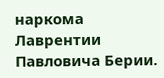наркома Лаврентии Павловича Берии.